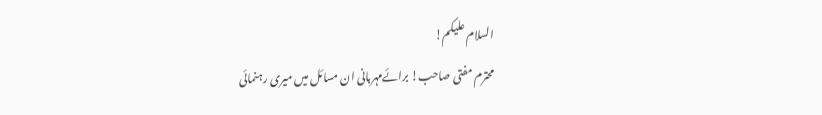السلام علیکم!
محترم مفتی صاحب! برائےمہربانی ان مسائل میں میری رہنمائی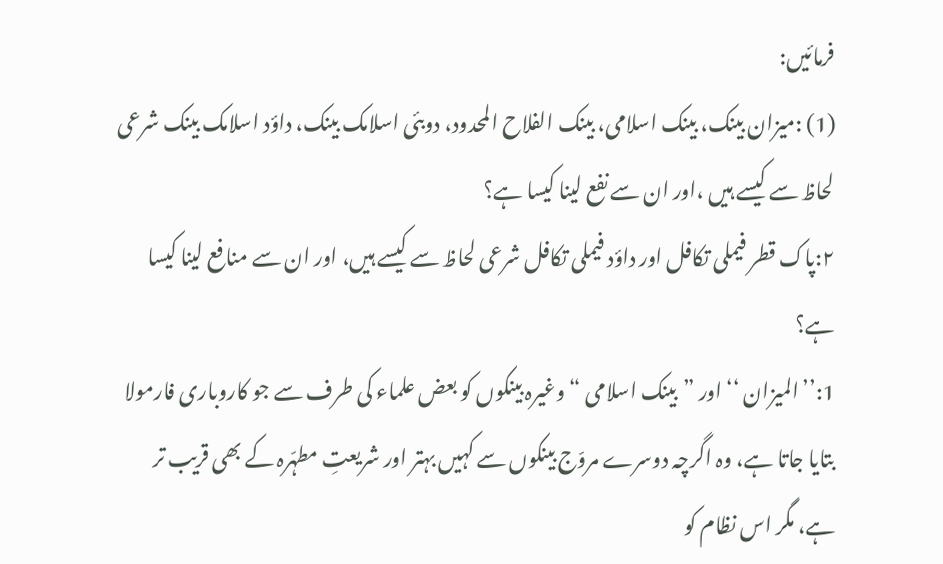فرمائیں:
(1) :میزان بینک، بینک اسلامی، بینک الفلاح المحدود، دوبئی اسلامک بینک، داؤد اسلامک بینک شرعی لحاظ سے کیسے ہیں ،اور ان سے نفع لینا کیسا ہے؟
۲:پاک قطر فیملی تکافل اور داؤد فیملی تکافل شرعی لحاظ سے کیسے ہیں، اور ان سے منافع لینا کیسا ہے؟
1:’’المیزان ‘‘ اور ”بینک اسلامی “ وغیرہ بینکوں کو بعض علماء کی طرف سے جو کاروباری فارمولا بتایا جاتا ہے، وہ اگرچہ دوسرے مروّج بینکوں سے کہیں بہتر اور شریعتِ مطہّرہ کے بھی قریب تر ہے، مگر اس نظام کو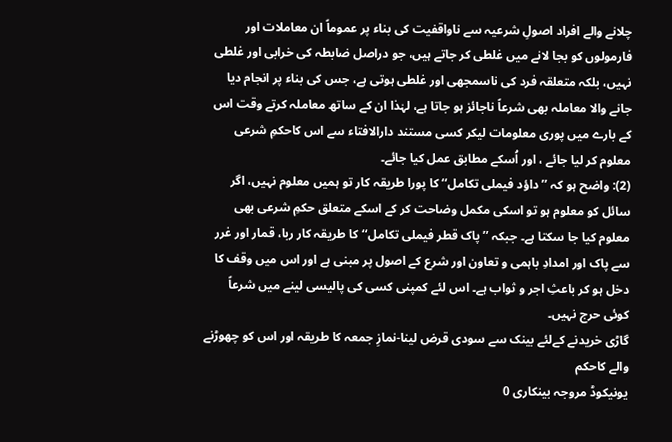چلانے والے افراد اصولِ شرعیہ سے ناواقفیت کی بناء پر عموماً ان معاملات اور فارمولوں کو بجا لانے میں غلطی کر جاتے ہیں، جو دراصل ضابطہ کی خرابی اور غلطی نہیں، بلکہ متعلقہ فرد کی ناسمجھی اور غلطی ہوتی ہے، جس کی بناء پر انجام دیا جانے والا معاملہ بھی شرعاً ناجائز ہو جاتا ہے، لہٰذا ان کے ساتھ معاملہ کرتے وقت اس کے بارے میں پوری معلومات لیکر کسی مستند دارالافتاء سے اس کاحکمِ شرعی معلوم کر لیا جائے ، اور اُسکے مطابق عمل کیا جائے۔
(2): واضح ہو کہ ’’داؤد فیملی تکامل‘‘ کا پورا طریقہ کار تو ہمیں معلوم نہیں، اگر سائل کو معلوم ہو تو اسکی مکمل وضاحت کر کے اسکے متعلق حکمِ شرعی بھی معلوم کیا جا سکتا ہے۔ جبکہ ’’پاک قطر فیملی تکامل‘‘کا طریقہ کار ربا، قمار اور غرر سے پاک اور امدادِ باہمی و تعاون اور شرع کے اصول پر مبنی ہے اور اس میں وقف کا دخل ہو کر باعثِ اجر و ثواب ہے۔ اس لئے کمپنی کسی کی پالیسی لینے میں شرعاً کوئی حرج نہیں۔
گاڑی خریدنے کےلئے بینک سے سودی قرض لینا-نمازِ جمعہ کا طریقہ اور اس کو چھوڑنے والے کاحکم
یونیکوڈ مروجہ بینکاری 0